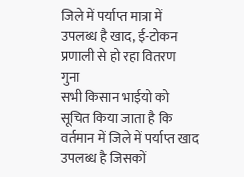जिले में पर्याप्त मात्रा में उपलब्ध है खाद, ई-टोकन प्रणाली से हो रहा वितरण
गुना
सभी किसान भाईयो को सूचित किया जाता है कि वर्तमान में जिले में पर्याप्त खाद उपलब्ध है जिसकों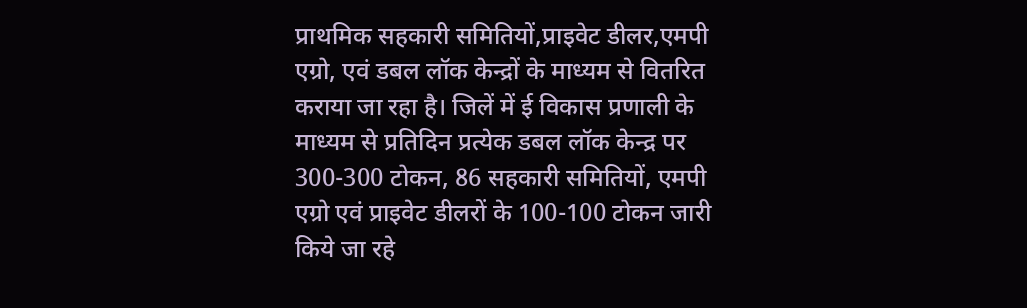प्राथमिक सहकारी समितियों,प्राइवेट डीलर,एमपी एग्रो, एवं डबल लॉक केन्द्रों के माध्यम से वितरित कराया जा रहा है। जिलें में ई विकास प्रणाली के माध्यम से प्रतिदिन प्रत्येक डबल लॉक केन्द्र पर 300-300 टोकन, 86 सहकारी समितियों, एमपी एग्रो एवं प्राइवेट डीलरों के 100-100 टोकन जारी किये जा रहे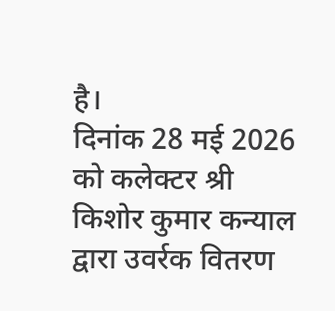है।
दिनांक 28 मई 2026 को कलेक्टर श्री किशोर कुमार कन्याल द्वारा उवर्रक वितरण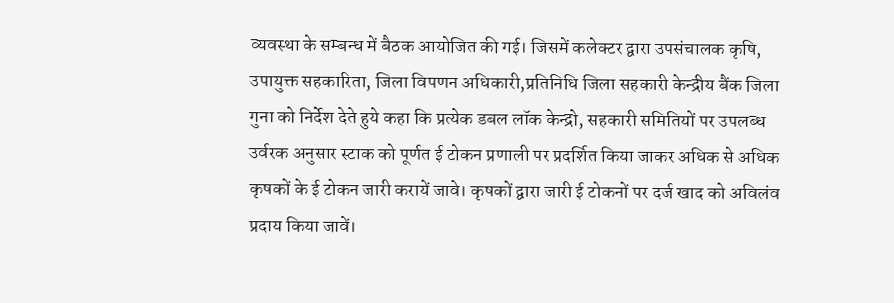व्यवस्था के सम्बन्ध में बैठक आयोजित की गई। जिसमें कलेक्टर द्वारा उपसंचालक कृषि, उपायुक्त सहकारिता, जिला विपणन अधिकारी,प्रतिनिधि जिला सहकारी केन्द्रीय बैंक जिला गुना को निर्देश देते हुये कहा कि प्रत्येक डबल लॉक केन्द्रो, सहकारी समितियों पर उपलब्ध उर्वरक अनुसार स्टाक को पूर्णत ई टोकन प्रणाली पर प्रदर्शित किया जाकर अधिक से अधिक कृषकों के ई टोकन जारी करायें जावे। कृषकों द्वारा जारी ई टोकनों पर दर्ज खाद को अविलंव प्रदाय किया जावें।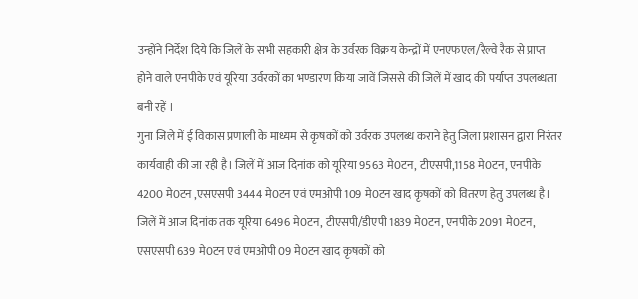उन्होंने निर्देश दिये कि जिलें के सभी सहकारी क्षेत्र के उर्वरक विक्रय केन्द्रों में एनएफएल/रैल्वे रैक से प्राप्त होने वाले एनपीके एवं यूरिया उर्वरकों का भण्डारण किया जावें जिससे की जिलें में खाद की पर्याप्त उपलब्धता बनी रहें ।
गुना जिले में ई विकास प्रणाली के माध्यम से कृषकों को उर्वरक उपलब्ध कराने हेतु जिला प्रशासन द्वारा निरंतर कार्यवाही की जा रही है। जिलें में आज दिनांक को यूरिया 9563 मे0टन, टीएसपी,1158 मे0टन, एनपीके 4200 मे0टन ,एसएसपी 3444 मे0टन एवं एमओपी 109 मे0टन खाद कृषकों को वितरण हेतु उपलब्ध है। जिलें में आज दिनांक तक यूरिया 6496 मे0टन, टीएसपी/डीएपी 1839 मे0टन, एनपीके 2091 मे0टन, एसएसपी 639 मे0टन एवं एमओपी 09 मे0टन खाद कृषकों को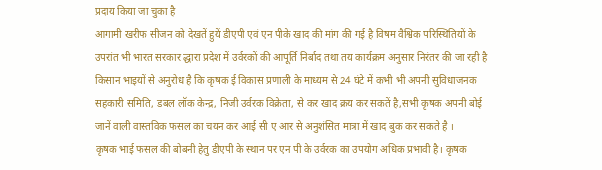प्रदाय किया जा चुका है
आगामी खरीफ सीजन को देखतें हुयें डीएपी एवं एन पीके खाद की मांग की गई है विषम वैश्विक परिस्थितियों के उपरांत भी भारत सरकार द्धारा प्रदेश में उर्वरकों की आपूर्ति निर्बाद तथा तय कार्यक्रम अनुसार निरंतर की जा रही है
किसान भाइयों से अनुरोध है कि कृषक ई विकास प्रणाली के माध्यम से 24 घंटे में कभी भी अपनी सुविधाजनक सहकारी समिति, डबल लॉक केन्द्र, निजी उर्वरक विक्रेता, से कर खाद क्रय कर सकतें है,सभी कृषक अपनी बोई जानें वाली वास्तविक फसल का चयन कर आई सी ए आर से अनुशंसित मात्रा में खाद बुक कर सकते है ।
कृषक भाई फसल की बोबनी हेतु डीएपी के स्थान पर एन पी के उर्वरक का उपयोग अधिक प्रभावी है। कृषक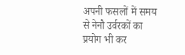अपनी फसलों में समय से नेनौ उर्वरकों का प्रयोग भी कर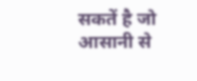सकतें है जो आसानी से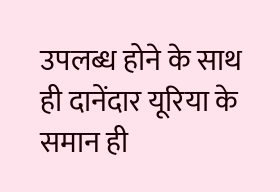उपलब्ध होने के साथ ही दानेंदार यूरिया के समान ही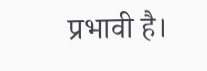प्रभावी है।